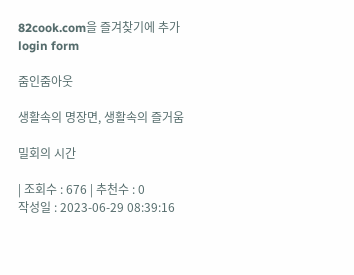82cook.com을 즐겨찾기에 추가
login form

줌인줌아웃

생활속의 명장면, 생활속의 즐거움

밀회의 시간

| 조회수 : 676 | 추천수 : 0
작성일 : 2023-06-29 08:39:16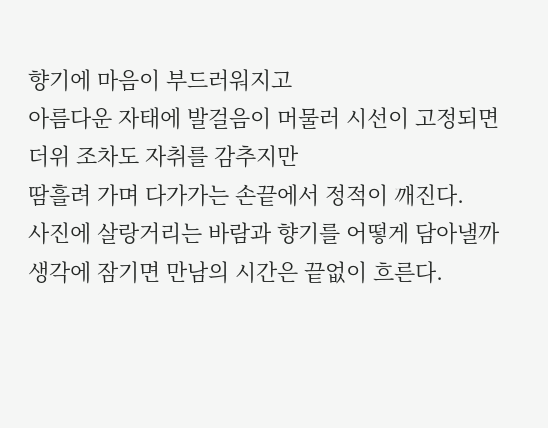향기에 마음이 부드러워지고
아름다운 자태에 발걸음이 머물러 시선이 고정되면
더위 조차도 자취를 감추지만
땀흘려 가며 다가가는 손끝에서 정적이 깨진다.
사진에 살랑거리는 바람과 향기를 어떻게 담아낼까
생각에 잠기면 만남의 시간은 끝없이 흐른다.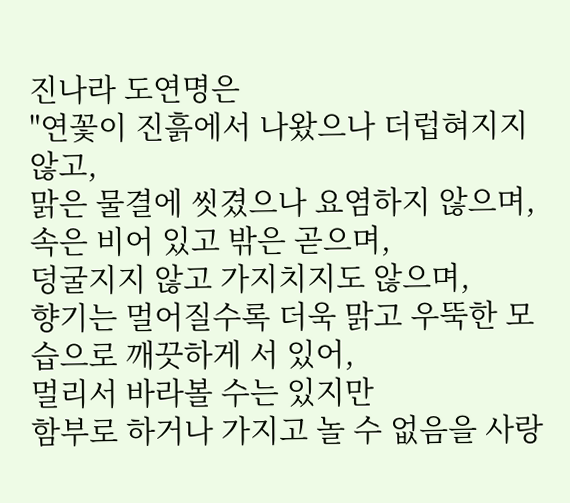진나라 도연명은
"연꽃이 진흙에서 나왔으나 더럽혀지지 않고,
맑은 물결에 씻겼으나 요염하지 않으며,
속은 비어 있고 밖은 곧으며,
덩굴지지 않고 가지치지도 않으며,
향기는 멀어질수록 더욱 맑고 우뚝한 모습으로 깨끗하게 서 있어,
멀리서 바라볼 수는 있지만
함부로 하거나 가지고 놀 수 없음을 사랑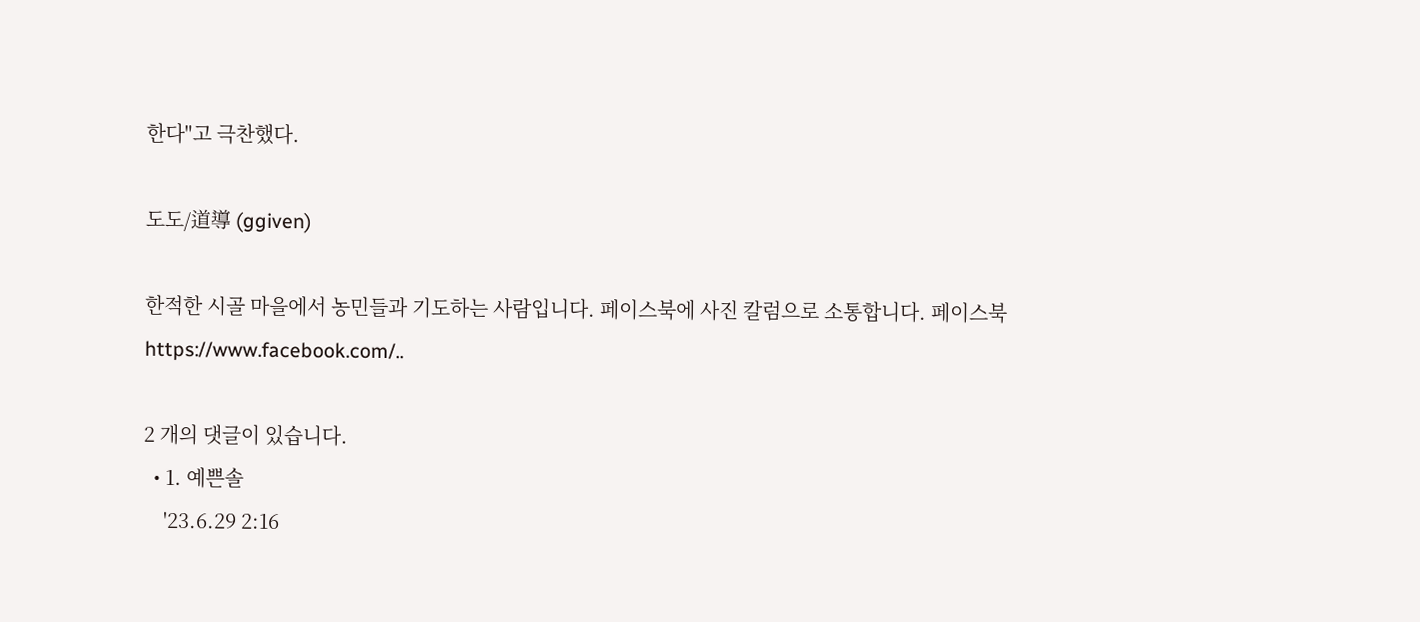한다"고 극찬했다.

도도/道導 (ggiven)

한적한 시골 마을에서 농민들과 기도하는 사람입니다. 페이스북에 사진 칼럼으로 소통합니다. 페이스북 https://www.facebook.com/..

2 개의 댓글이 있습니다.
  • 1. 예쁜솔
    '23.6.29 2:16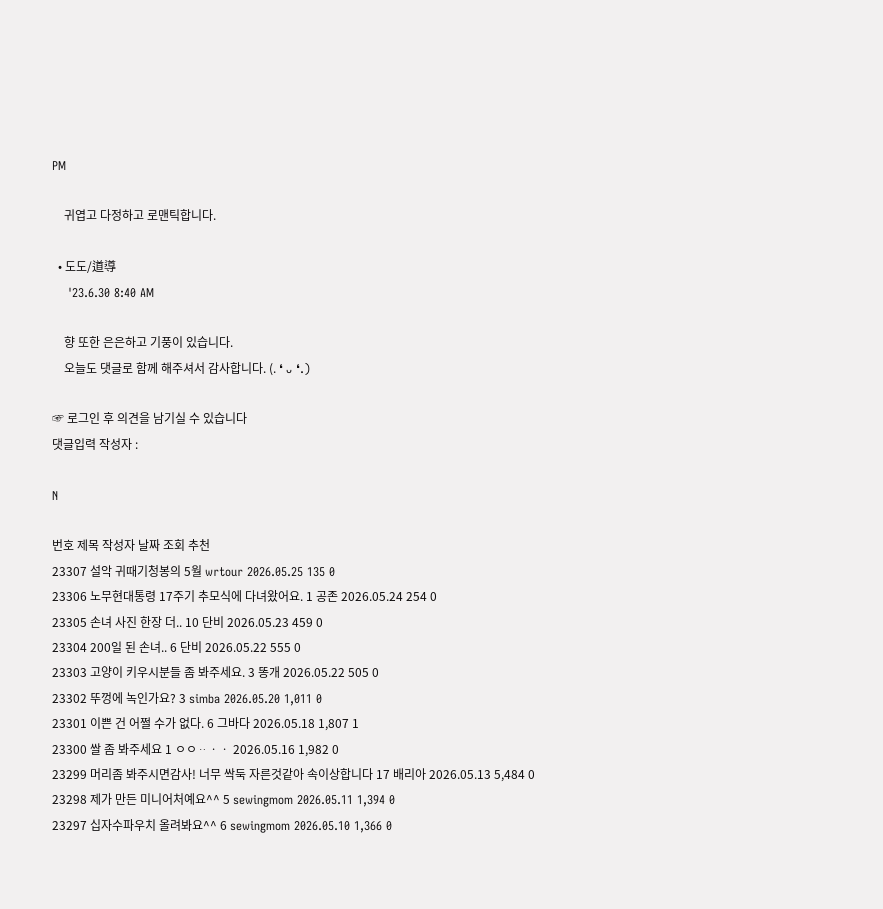PM

    귀엽고 다정하고 로맨틱합니다.

  • 도도/道導
    '23.6.30 8:40 AM

    향 또한 은은하고 기풍이 있습니다.
    오늘도 댓글로 함께 해주셔서 감사합니다. (. ❛ ᴗ ❛.)

☞ 로그인 후 의견을 남기실 수 있습니다
댓글입력 작성자 :

N

번호 제목 작성자 날짜 조회 추천
23307 설악 귀때기청봉의 5월 wrtour 2026.05.25 135 0
23306 노무현대통령 17주기 추모식에 다녀왔어요. 1 공존 2026.05.24 254 0
23305 손녀 사진 한장 더.. 10 단비 2026.05.23 459 0
23304 200일 된 손녀.. 6 단비 2026.05.22 555 0
23303 고양이 키우시분들 좀 봐주세요. 3 똥개 2026.05.22 505 0
23302 뚜껑에 녹인가요? 3 simba 2026.05.20 1,011 0
23301 이쁜 건 어쩔 수가 없다. 6 그바다 2026.05.18 1,807 1
23300 쌀 좀 봐주세요 1 ㅇㅇᆢㆍㆍ 2026.05.16 1,982 0
23299 머리좀 봐주시면감사! 너무 싹둑 자른것같아 속이상합니다 17 배리아 2026.05.13 5,484 0
23298 제가 만든 미니어처예요^^ 5 sewingmom 2026.05.11 1,394 0
23297 십자수파우치 올려봐요^^ 6 sewingmom 2026.05.10 1,366 0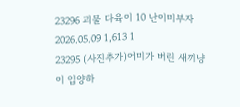23296 괴물 다육이 10 난이미부자 2026.05.09 1,613 1
23295 (사진추가)어미가 버린 새끼냥이 입양하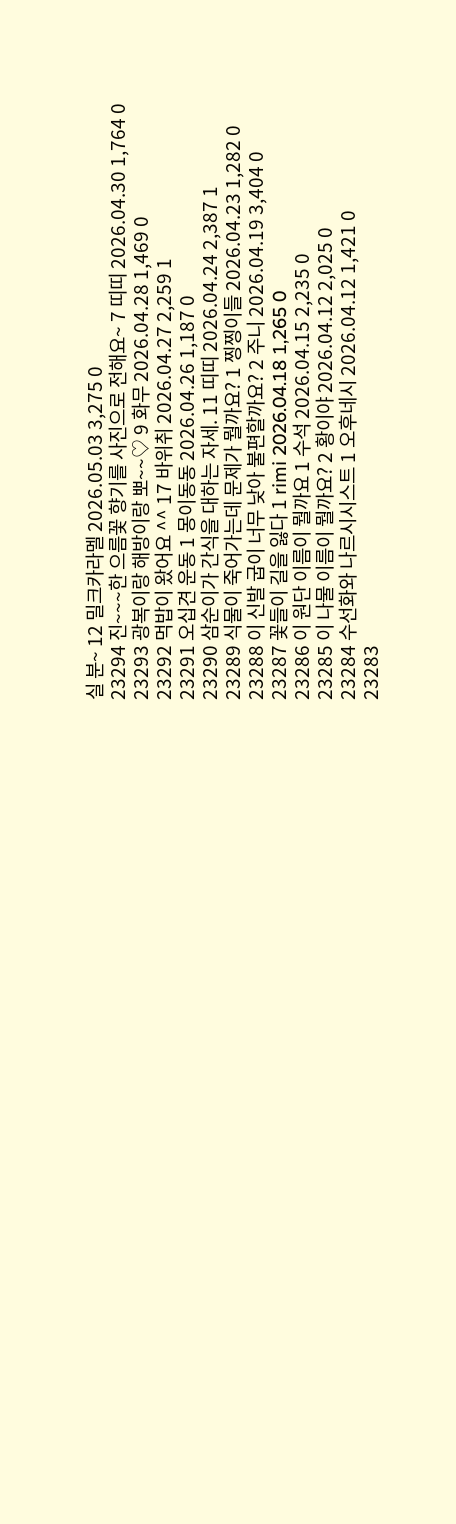실 분~ 12 밀크카라멜 2026.05.03 3,275 0
23294 진~~~한 으름꽃 향기를 사진으로 전해요~ 7 띠띠 2026.04.30 1,764 0
23293 광복이랑 해방이랑 뽀~~♡ 9 화무 2026.04.28 1,469 0
23292 먹밥이 왔어요 ^^ 17 바위취 2026.04.27 2,259 1
23291 오십견 운동 1 몽이동동 2026.04.26 1,187 0
23290 삼순이가 간식을 대하는 자세. 11 띠띠 2026.04.24 2,387 1
23289 식물이 죽어가는데 문제가 뭘까요? 1 찡찡이들 2026.04.23 1,282 0
23288 이 신발 굽이 너무 낮아 불편할까요? 2 주니 2026.04.19 3,404 0
23287 꽃들이 길을 잃다 1 rimi 2026.04.18 1,265 0
23286 이 원단 이름이 뭘까요 1 수석 2026.04.15 2,235 0
23285 이 나물 이름이 뭘까요? 2 황이야 2026.04.12 2,025 0
23284 수선화와 나르시시스트 1 오후네시 2026.04.12 1,421 0
23283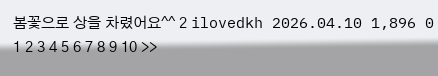봄꽃으로 상을 차렸어요^^ 2 ilovedkh 2026.04.10 1,896 0
1 2 3 4 5 6 7 8 9 10 >>